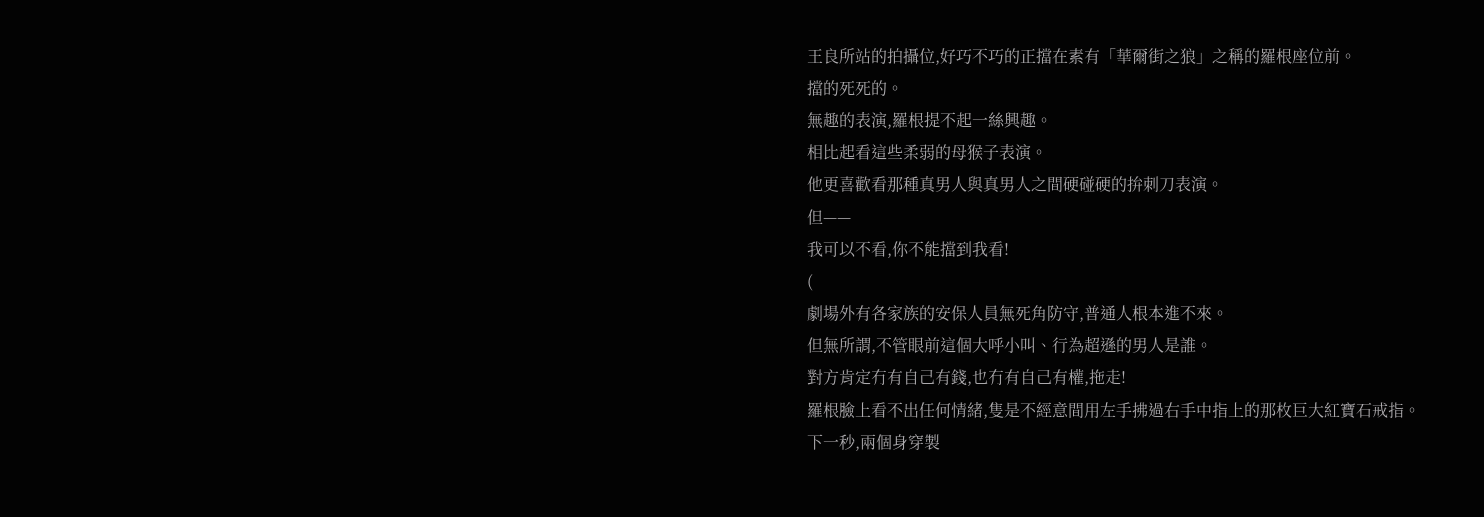王良所站的拍攝位,好巧不巧的正擋在素有「華爾街之狼」之稱的羅根座位前。
擋的死死的。
無趣的表演,羅根提不起一絲興趣。
相比起看這些柔弱的母猴子表演。
他更喜歡看那種真男人與真男人之間硬碰硬的拚刺刀表演。
但——
我可以不看,你不能擋到我看!
(
劇場外有各家族的安保人員無死角防守,普通人根本進不來。
但無所謂,不管眼前這個大呼小叫、行為超遜的男人是誰。
對方肯定冇有自己有錢,也冇有自己有權,拖走!
羅根臉上看不出任何情緒,隻是不經意間用左手拂過右手中指上的那枚巨大紅寶石戒指。
下一秒,兩個身穿製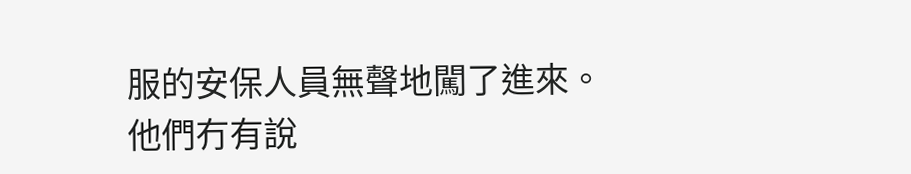服的安保人員無聲地闖了進來。
他們冇有說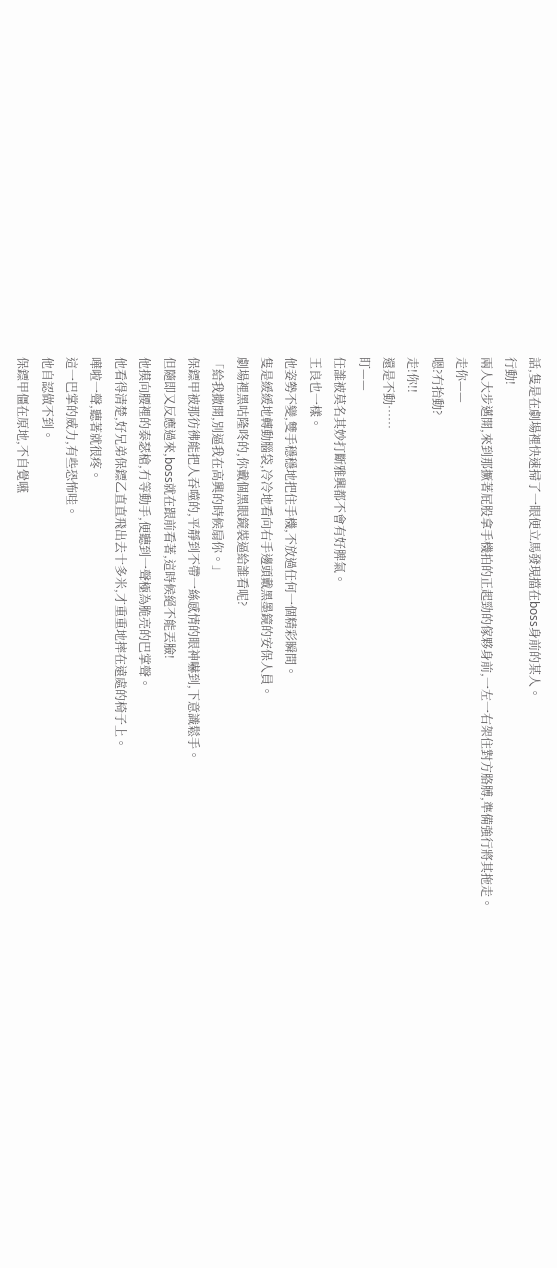話,隻是在劇場裡快速掃了一眼便立馬發現擋在boss身前的某人。
行動!
兩人大步邁開,來到那撅著屁股拿手機拍的正起勁的傢夥身前,一左一右架住對方胳膊,準備強行將其拖走。
走你——
嗯?冇抬動?
走!你!!
還是不動……
盯——
任誰被莫名其妙打斷雅興都不會有好脾氣。
王良也一樣。
他姿勢不變,雙手穩穩地把住手機,不放過任何一個精彩瞬間。
隻是緩緩地轉動腦袋,冷冷地看向右手邊頭戴黑墨鏡的安保人員。
劇場裡黑咕隆咚的,你戴個黑眼鏡裝逼給誰看呢?
「給我撒開,別逼我在高興的時候扇你。」
保鏢甲被那彷彿能把人吞噬的,平靜到不帶一絲感情的眼神嚇到,下意識鬆手。
但隨即又反應過來,boss就在跟前看著,這時候絕不能丟臉!
他摸向腰裡的泰瑟槍,冇等動手,便聽到一聲極為脆亮的巴掌聲。
他看得清楚,好兄弟保鏢乙直直飛出去十多米,才重重地摔在遠處的椅子上。
嘩啦一聲,聽著就很疼。
這一巴掌的威力,有些恐怖哇。
他自認做不到。
保鏢甲僵在原地,不自覺嚥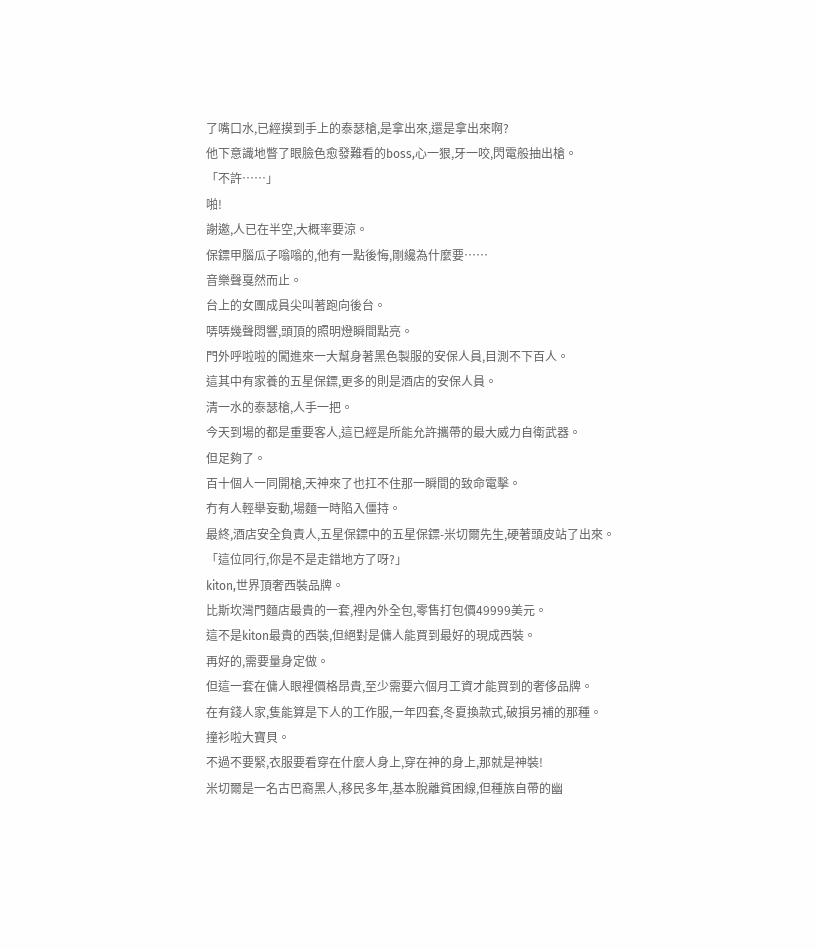了嘴口水,已經摸到手上的泰瑟槍,是拿出來,還是拿出來啊?
他下意識地瞥了眼臉色愈發難看的boss,心一狠,牙一咬,閃電般抽出槍。
「不許……」
啪!
謝邀,人已在半空,大概率要涼。
保鏢甲腦瓜子嗡嗡的,他有一點後悔,剛纔為什麼要……
音樂聲戛然而止。
台上的女團成員尖叫著跑向後台。
哢哢幾聲悶響,頭頂的照明燈瞬間點亮。
門外呼啦啦的闖進來一大幫身著黑色製服的安保人員,目測不下百人。
這其中有家養的五星保鏢,更多的則是酒店的安保人員。
清一水的泰瑟槍,人手一把。
今天到場的都是重要客人,這已經是所能允許攜帶的最大威力自衛武器。
但足夠了。
百十個人一同開槍,天神來了也扛不住那一瞬間的致命電擊。
冇有人輕舉妄動,場麵一時陷入僵持。
最終,酒店安全負責人,五星保鏢中的五星保鏢-米切爾先生,硬著頭皮站了出來。
「這位同行,你是不是走錯地方了呀?」
kiton,世界頂奢西裝品牌。
比斯坎灣門麵店最貴的一套,裡內外全包,零售打包價49999美元。
這不是kiton最貴的西裝,但絕對是傭人能買到最好的現成西裝。
再好的,需要量身定做。
但這一套在傭人眼裡價格昂貴,至少需要六個月工資才能買到的奢侈品牌。
在有錢人家,隻能算是下人的工作服,一年四套,冬夏換款式,破損另補的那種。
撞衫啦大寶貝。
不過不要緊,衣服要看穿在什麼人身上,穿在神的身上,那就是神裝!
米切爾是一名古巴裔黑人,移民多年,基本脫離貧困線,但種族自帶的幽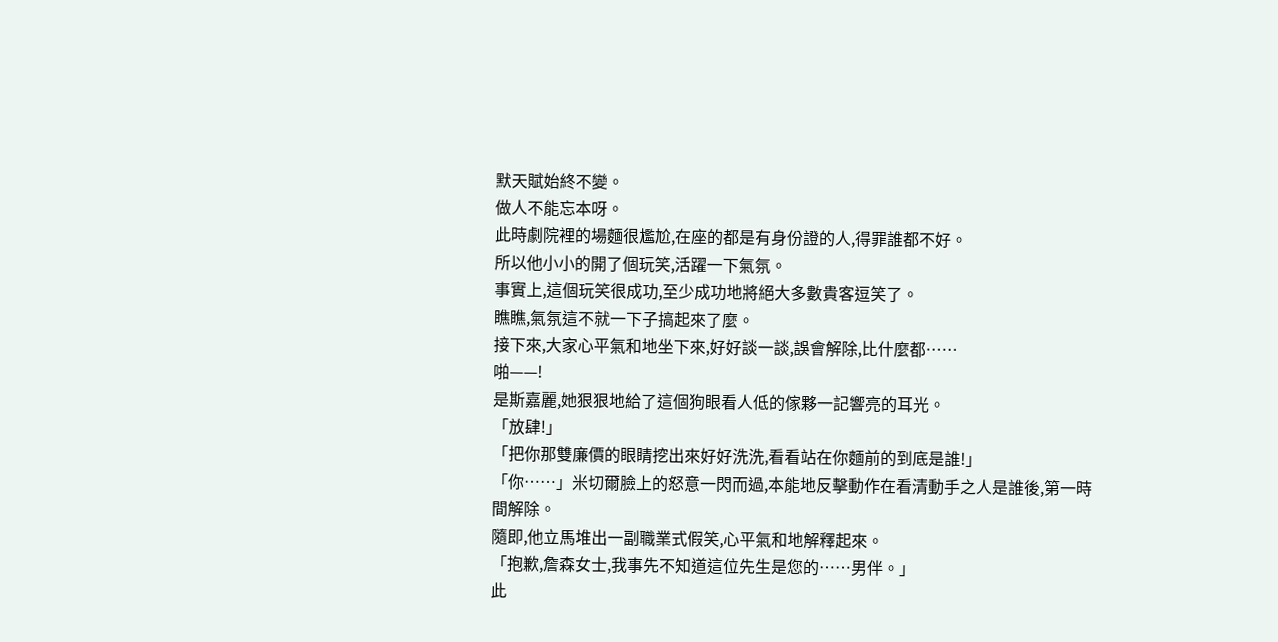默天賦始終不變。
做人不能忘本呀。
此時劇院裡的場麵很尷尬,在座的都是有身份證的人,得罪誰都不好。
所以他小小的開了個玩笑,活躍一下氣氛。
事實上,這個玩笑很成功,至少成功地將絕大多數貴客逗笑了。
瞧瞧,氣氛這不就一下子搞起來了麼。
接下來,大家心平氣和地坐下來,好好談一談,誤會解除,比什麼都……
啪——!
是斯嘉麗,她狠狠地給了這個狗眼看人低的傢夥一記響亮的耳光。
「放肆!」
「把你那雙廉價的眼睛挖出來好好洗洗,看看站在你麵前的到底是誰!」
「你……」米切爾臉上的怒意一閃而過,本能地反擊動作在看清動手之人是誰後,第一時間解除。
隨即,他立馬堆出一副職業式假笑,心平氣和地解釋起來。
「抱歉,詹森女士,我事先不知道這位先生是您的……男伴。」
此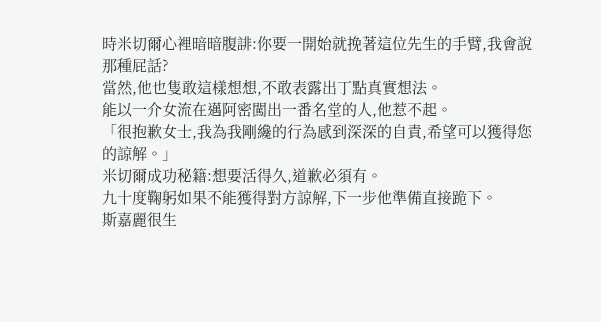時米切爾心裡暗暗腹誹:你要一開始就挽著這位先生的手臂,我會說那種屁話?
當然,他也隻敢這樣想想,不敢表露出丁點真實想法。
能以一介女流在邁阿密闖出一番名堂的人,他惹不起。
「很抱歉女士,我為我剛纔的行為感到深深的自責,希望可以獲得您的諒解。」
米切爾成功秘籍:想要活得久,道歉必須有。
九十度鞠躬如果不能獲得對方諒解,下一步他準備直接跪下。
斯嘉麗很生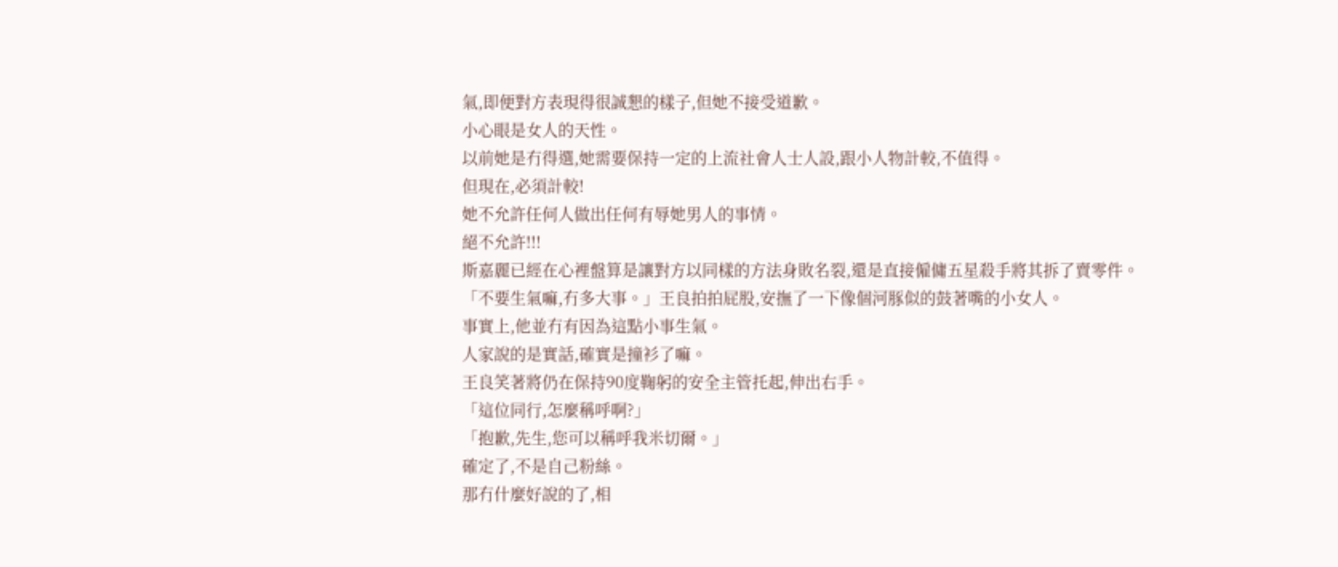氣,即便對方表現得很誠懇的樣子,但她不接受道歉。
小心眼是女人的天性。
以前她是冇得選,她需要保持一定的上流社會人士人設,跟小人物計較,不值得。
但現在,必須計較!
她不允許任何人做出任何有辱她男人的事情。
絕不允許!!!
斯嘉麗已經在心裡盤算是讓對方以同樣的方法身敗名裂,還是直接僱傭五星殺手將其拆了賣零件。
「不要生氣嘛,冇多大事。」王良拍拍屁股,安撫了一下像個河豚似的鼓著嘴的小女人。
事實上,他並冇有因為這點小事生氣。
人家說的是實話,確實是撞衫了嘛。
王良笑著將仍在保持90度鞠躬的安全主管托起,伸出右手。
「這位同行,怎麼稱呼啊?」
「抱歉,先生,您可以稱呼我米切爾。」
確定了,不是自己粉絲。
那冇什麼好說的了,相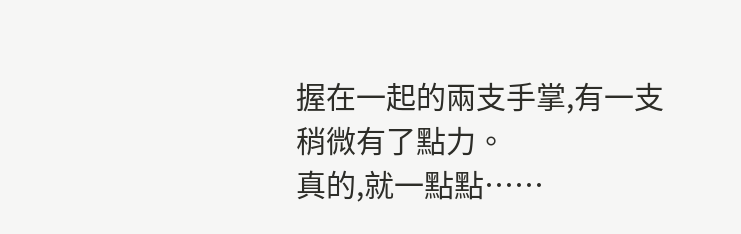握在一起的兩支手掌,有一支稍微有了點力。
真的,就一點點……